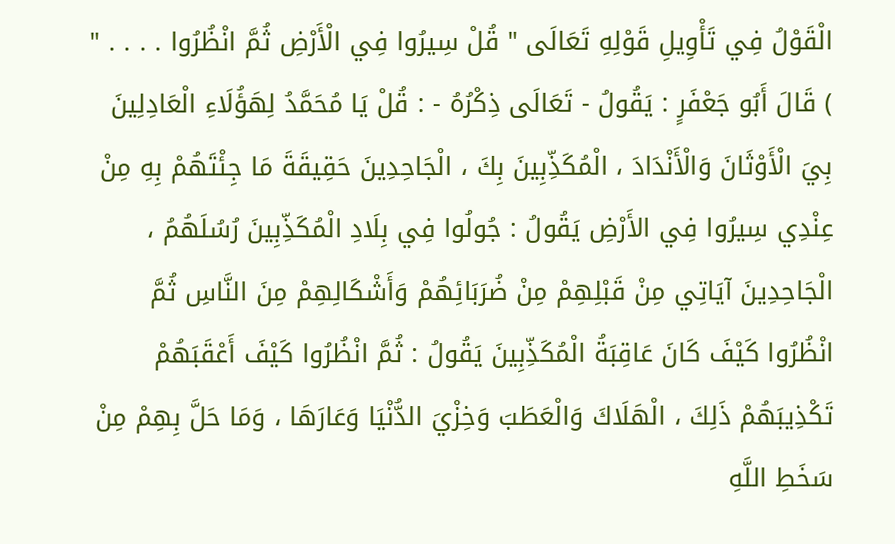الْقَوْلُ فِي تَأْوِيلِ قَوْلِهِ تَعَالَى " قُلْ سِيرُوا فِي الْأَرْضِ ثُمَّ انْظُرُوا . . . . "
) قَالَ أَبُو جَعْفَرٍ : يَقُولُ - تَعَالَى ذِكْرُهُ - : قُلْ يَا مُحَمَّدُ لِهَؤُلَاءِ الْعَادِلِينَ بِيَ الْأَوْثَانَ وَالْأَنْدَادَ ، الْمُكَذِّبِينَ بِكَ ، الْجَاحِدِينَ حَقِيقَةَ مَا جِئْتَهُمْ بِهِ مِنْ عِنْدِي سِيرُوا فِي الأَرْضِ يَقُولُ : جُولُوا فِي بِلَادِ الْمُكَذِّبِينَ رُسُلَهُمُ ، الْجَاحِدِينَ آيَاتِي مِنْ قَبْلِهِمْ مِنْ ضُرَبَائِهُمْ وَأَشْكَالِهِمْ مِنَ النَّاسِ ثُمَّ انْظُرُوا كَيْفَ كَانَ عَاقِبَةُ الْمُكَذِّبِينَ يَقُولُ : ثُمَّ انْظُرُوا كَيْفَ أَعْقَبَهُمْ تَكْذِيبَهُمْ ذَلِكَ ، الْهَلَاكَ وَالْعَطَبَ وَخِزْيَ الدُّنْيَا وَعَارَهَا ، وَمَا حَلَّ بِهِمْ مِنْ سَخَطِ اللَّهِ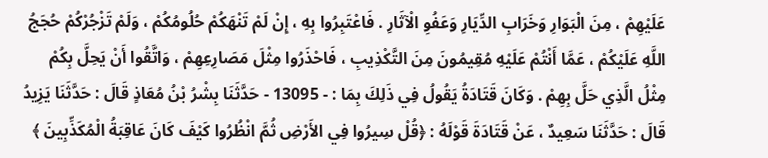عَلَيْهِمْ ، مِنَ الْبَوَارِ وَخَرَابِ الدِّيَارِ وَعَفُوِ الْآثَارِ . فَاعْتَبِرُوا بِهِ ، إِنْ لَمْ تَنْهَكُمْ حُلُومُكُمْ ، وَلَمْ تَزْجُرْكُمْ حُجَجُ اللَّهِ عَلَيْكُمْ ، عَمَّا أَنْتُمْ عَلَيْهِ مُقِيمُونَ مِنَ التَّكْذِيبِ ، فَاحْذَرُوا مِثْلَ مَصَارِعِهِمْ ، وَاتَّقُوا أَنْ يَحِلَّ بِكُمْ مِثْلُ الَّذِي حَلَّ بِهِمْ . وَكَانَ قَتَادَةُ يَقُولُ فِي ذَلِكَ بِمَا : - 13095 - حَدَّثَنَا بِشْرُ بْنُ مُعَاذٍ قَالَ : حَدَّثَنَا يَزِيدُ قَالَ : حَدَّثَنَا سَعِيدٌ ، عَنْ قَتَادَةَ قَوْلَهُ : ﴿قُلْ سِيرُوا فِي الأَرْضِ ثُمَّ انْظُرُوا كَيْفَ كَانَ عَاقِبَةُ الْمُكَذِّبِينَ ﴾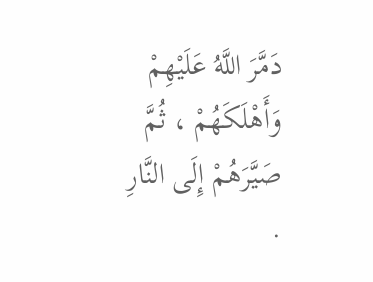دَمَّرَ اللَّهُ عَلَيْهِمْ وَأَهْلَكَهُمْ ، ثُمَّ صَيَّرَهُمْ إِلَى النَّارِ .